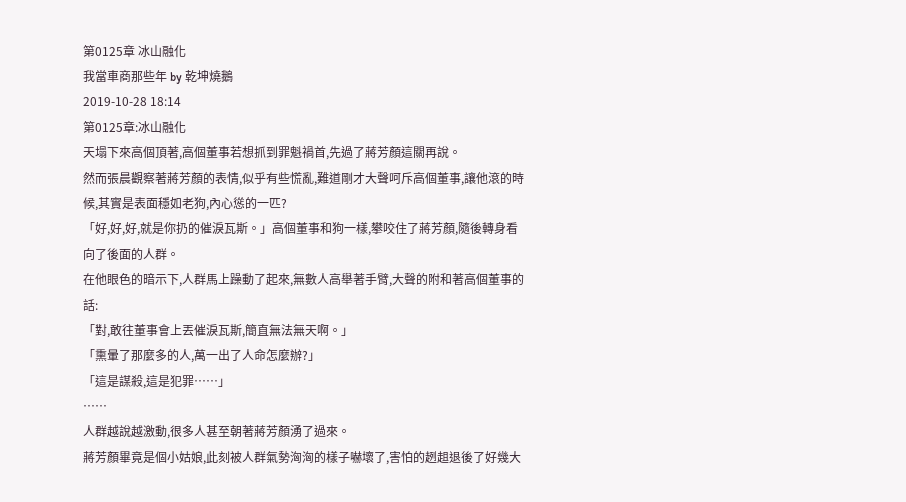第0125章 冰山融化
我當車商那些年 by 乾坤燒鵝
2019-10-28 18:14
第0125章:冰山融化
天塌下來高個頂著,高個董事若想抓到罪魁禍首,先過了蔣芳顏這關再說。
然而張晨觀察著蔣芳顏的表情,似乎有些慌亂,難道剛才大聲呵斥高個董事,讓他滾的時候,其實是表面穩如老狗,內心慫的一匹?
「好,好,好,就是你扔的催淚瓦斯。」高個董事和狗一樣,攀咬住了蔣芳顏,隨後轉身看向了後面的人群。
在他眼色的暗示下,人群馬上躁動了起來,無數人高舉著手臂,大聲的附和著高個董事的話:
「對,敢往董事會上丟催淚瓦斯,簡直無法無天啊。」
「熏暈了那麼多的人,萬一出了人命怎麼辦?」
「這是謀殺,這是犯罪……」
……
人群越說越激動,很多人甚至朝著蔣芳顏湧了過來。
蔣芳顏畢竟是個小姑娘,此刻被人群氣勢洶洶的樣子嚇壞了,害怕的趔趄退後了好幾大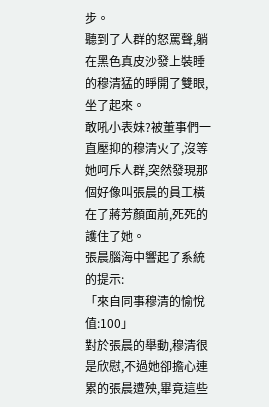步。
聽到了人群的怒罵聲,躺在黑色真皮沙發上裝睡的穆清猛的睜開了雙眼,坐了起來。
敢吼小表妹?被董事們一直壓抑的穆清火了,沒等她呵斥人群,突然發現那個好像叫張晨的員工橫在了蔣芳顏面前,死死的護住了她。
張晨腦海中響起了系統的提示:
「來自同事穆清的愉悅值:100」
對於張晨的舉動,穆清很是欣慰,不過她卻擔心連累的張晨遭殃,畢竟這些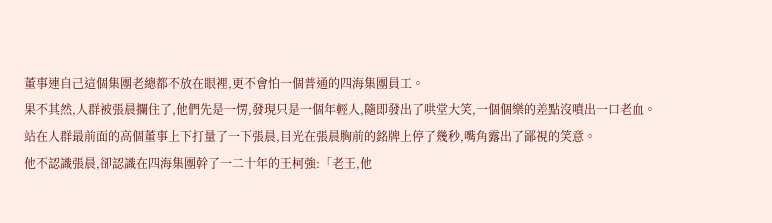董事連自己這個集團老總都不放在眼裡,更不會怕一個普通的四海集團員工。
果不其然,人群被張晨攔住了,他們先是一愣,發現只是一個年輕人,隨即發出了哄堂大笑,一個個樂的差點沒噴出一口老血。
站在人群最前面的高個董事上下打量了一下張晨,目光在張晨胸前的銘牌上停了幾秒,嘴角露出了鄙視的笑意。
他不認識張晨,卻認識在四海集團幹了一二十年的王柯強:「老王,他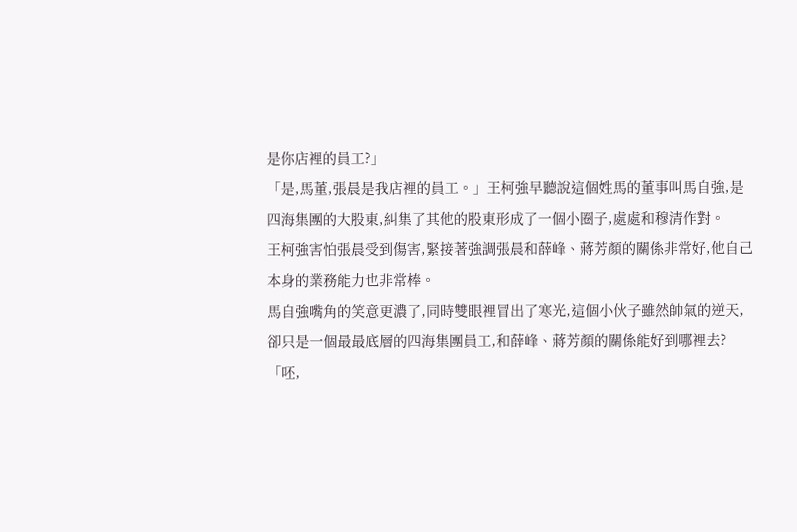是你店裡的員工?」
「是,馬董,張晨是我店裡的員工。」王柯強早聽說這個姓馬的董事叫馬自強,是四海集團的大股東,糾集了其他的股東形成了一個小圈子,處處和穆清作對。
王柯強害怕張晨受到傷害,緊接著強調張晨和薛峰、蔣芳顏的關係非常好,他自己本身的業務能力也非常棒。
馬自強嘴角的笑意更濃了,同時雙眼裡冒出了寒光,這個小伙子雖然帥氣的逆天,卻只是一個最最底層的四海集團員工,和薛峰、蔣芳顏的關係能好到哪裡去?
「呸,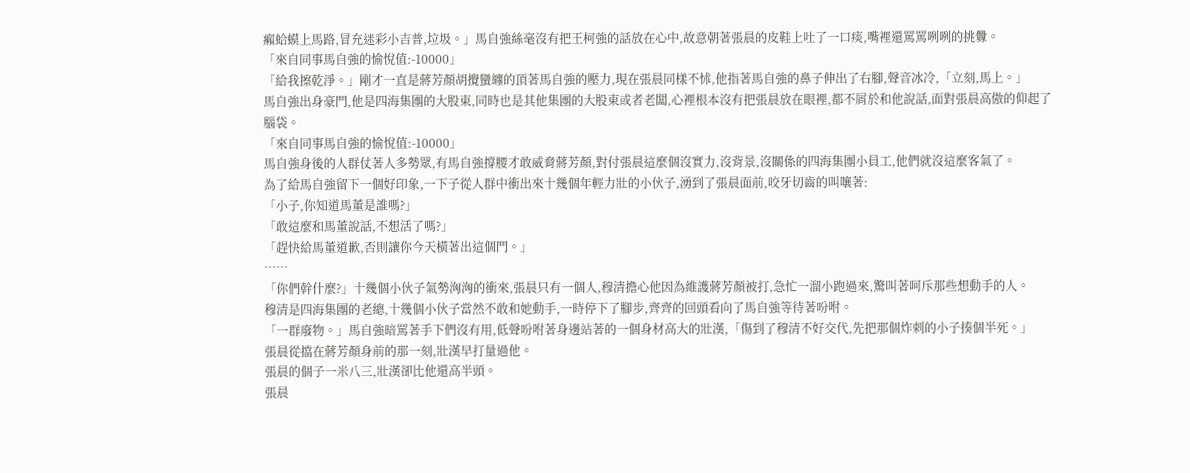癩蛤蟆上馬路,冒充迷彩小吉普,垃圾。」馬自強絲毫沒有把王柯強的話放在心中,故意朝著張晨的皮鞋上吐了一口痰,嘴裡還罵罵咧咧的挑釁。
「來自同事馬自強的愉悅值:-10000」
「給我擦乾淨。」剛才一直是蔣芳顏胡攪蠻纏的頂著馬自強的壓力,現在張晨同樣不怵,他指著馬自強的鼻子伸出了右腳,聲音冰冷,「立刻,馬上。」
馬自強出身豪門,他是四海集團的大股東,同時也是其他集團的大股東或者老闆,心裡根本沒有把張晨放在眼裡,都不屑於和他說話,面對張晨高傲的仰起了腦袋。
「來自同事馬自強的愉悅值:-10000」
馬自強身後的人群仗著人多勢眾,有馬自強撐腰才敢威脅蔣芳顏,對付張晨這麼個沒實力,沒背景,沒關係的四海集團小員工,他們就沒這麼客氣了。
為了給馬自強留下一個好印象,一下子從人群中衝出來十幾個年輕力壯的小伙子,湧到了張晨面前,咬牙切齒的叫嚷著:
「小子,你知道馬董是誰嗎?」
「敢這麼和馬董說話,不想活了嗎?」
「趕快給馬董道歉,否則讓你今天橫著出這個門。」
……
「你們幹什麼?」十幾個小伙子氣勢洶洶的衝來,張晨只有一個人,穆清擔心他因為維護蔣芳顏被打,急忙一溜小跑過來,驚叫著呵斥那些想動手的人。
穆清是四海集團的老總,十幾個小伙子當然不敢和她動手,一時停下了腳步,齊齊的回頭看向了馬自強等待著吩咐。
「一群廢物。」馬自強暗罵著手下們沒有用,低聲吩咐著身邊站著的一個身材高大的壯漢,「傷到了穆清不好交代,先把那個炸刺的小子揍個半死。」
張晨從擋在蔣芳顏身前的那一刻,壯漢早打量過他。
張晨的個子一米八三,壯漢卻比他還高半頭。
張晨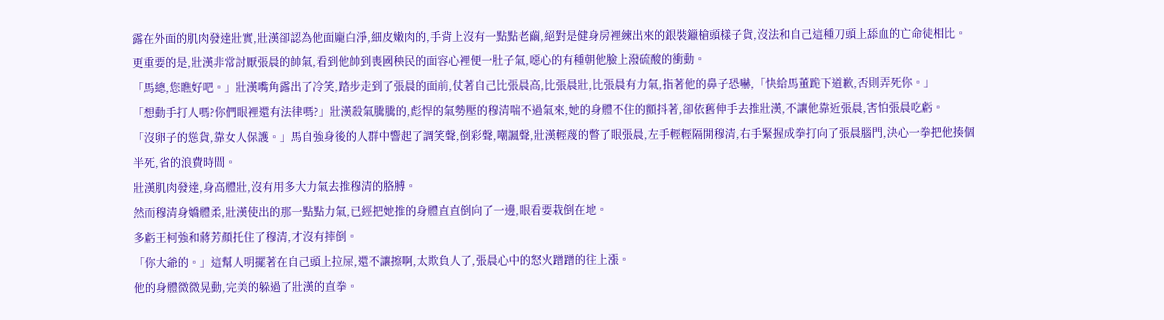露在外面的肌肉發達壯實,壯漢卻認為他面龐白淨,細皮嫩肉的,手背上沒有一點點老繭,絕對是健身房裡練出來的銀裝鑞槍頭樣子貨,沒法和自己這種刀頭上舔血的亡命徒相比。
更重要的是,壯漢非常討厭張晨的帥氣,看到他帥到喪國秧民的面容心裡便一肚子氣,噁心的有種朝他臉上潑硫酸的衝動。
「馬總,您瞧好吧。」壯漢嘴角露出了冷笑,踏步走到了張晨的面前,仗著自己比張晨高,比張晨壯,比張晨有力氣,指著他的鼻子恐嚇,「快給馬董跪下道歉,否則弄死你。」
「想動手打人嗎?你們眼裡還有法律嗎?」壯漢殺氣騰騰的,彪悍的氣勢壓的穆清喘不過氣來,她的身體不住的顫抖著,卻依舊伸手去推壯漢,不讓他靠近張晨,害怕張晨吃虧。
「沒卵子的慫貨,靠女人保護。」馬自強身後的人群中響起了調笑聲,倒彩聲,嘲諷聲,壯漢輕蔑的瞥了眼張晨,左手輕輕隔開穆清,右手緊握成拳打向了張晨腦門,決心一拳把他揍個半死,省的浪費時間。
壯漢肌肉發達,身高體壯,沒有用多大力氣去推穆清的胳膊。
然而穆清身嬌體柔,壯漢使出的那一點點力氣,已經把她推的身體直直倒向了一邊,眼看要栽倒在地。
多虧王柯強和蔣芳顏托住了穆清,才沒有摔倒。
「你大爺的。」這幫人明擺著在自己頭上拉屎,還不讓擦啊,太欺負人了,張晨心中的怒火蹭蹭的往上漲。
他的身體微微晃動,完美的躲過了壯漢的直拳。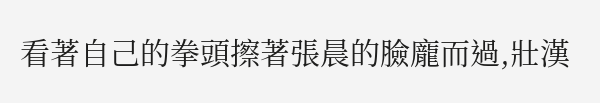看著自己的拳頭擦著張晨的臉龐而過,壯漢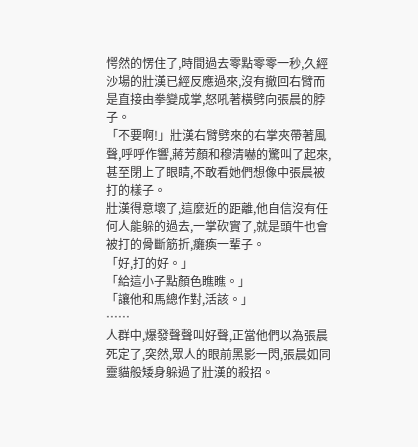愕然的愣住了,時間過去零點零零一秒,久經沙場的壯漢已經反應過來,沒有撤回右臂而是直接由拳變成掌,怒吼著橫劈向張晨的脖子。
「不要啊!」壯漢右臂劈來的右掌夾帶著風聲,呼呼作響,蔣芳顏和穆清嚇的驚叫了起來,甚至閉上了眼睛,不敢看她們想像中張晨被打的樣子。
壯漢得意壞了,這麼近的距離,他自信沒有任何人能躲的過去,一掌砍實了,就是頭牛也會被打的骨斷筋折,癱瘓一輩子。
「好,打的好。」
「給這小子點顏色瞧瞧。」
「讓他和馬總作對,活該。」
……
人群中,爆發聲聲叫好聲,正當他們以為張晨死定了,突然,眾人的眼前黑影一閃,張晨如同靈貓般矮身躲過了壯漢的殺招。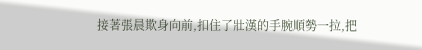接著張晨欺身向前,扣住了壯漢的手腕順勢一拉,把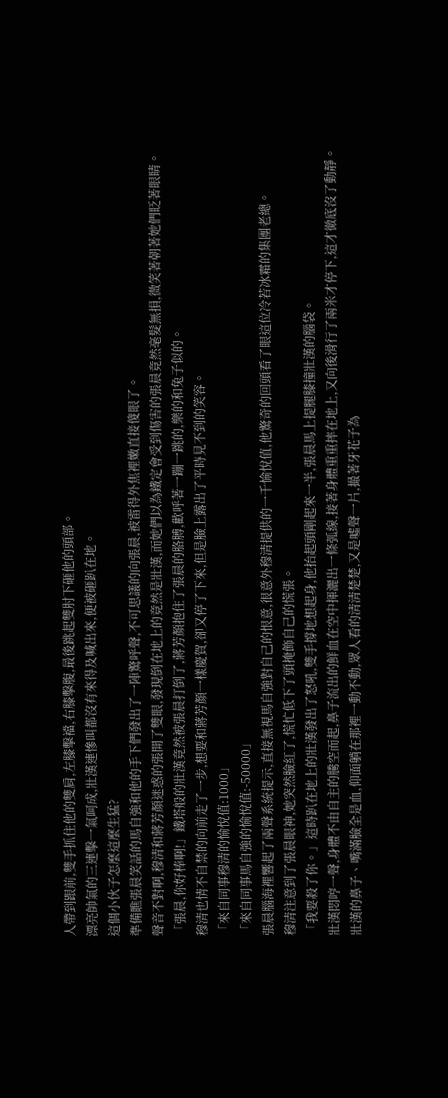人帶到跟前,雙手抓住他的雙肩,左膝擊襠,右膝擊腹,最後跳起雙肘下砸他的頭部。
漂亮帥氣的三連擊一氣呵成,壯漢連慘叫都沒有來得及喊出來,便被砸趴在地。
這個小伙子怎麼這麼生猛?
準備瞧張晨笑話的馬自強和他的手下們發出了一陣驚呼聲,不可思議的向張晨,被雷得外焦裡嫩直接傻眼了。
聲音不對啊,穆清和蔣芳顏迷惑的張開了雙眼,發現倒在地上的竟然是壯漢,而她們以為鐵定會受到傷害的張晨竟然毫髮無損,微笑著朝著她們眨著眼睛。
「張晨,你好棒啊!」鐵塔般的壯漢竟然被張晨打倒了,蔣芳顏抱住了張晨的胳膊,歡呼著一蹦一跳的,樂的和兔子似的。
穆清也情不自禁的向前走了一步,想要和蔣芳顏一樣慶賀,卻又停了下來,但是臉上露出了平時見不到的笑容。
「來自同事穆清的愉悅值:1000」
「來自同事馬自強的愉悅值:-50000」
張晨腦海裡響起了兩聲系統提示,直接無視馬自強對自己的恨意,很意外穆清提供的一千愉悅值,他驚奇的回頭看了眼這位冷若冰霜的集團老總。
穆清注意到了張晨眼神,她突然臉紅了,慌忙低下了頭掩飾自己的慌張。
「我要殺了你。」這時趴在地上的壯漢發出了怒吼,雙手撐地想起身,他抬起頭剛起來一半,張晨馬上提腿膝撞壯漢的腦袋。
壯漢悶哼一聲,身體不由自主的騰空而起,鼻子流出的鮮血在空中揮灑出一條弧線,接著身體重重摔在地上,又向後滑行了兩米才停下,這才徹底沒了動靜。
壯漢的鼻子、嘴滿臉全是血,仰面躺在那裡一動不動,眾人看的清清楚楚,又是噓聲一片,撮著牙花子為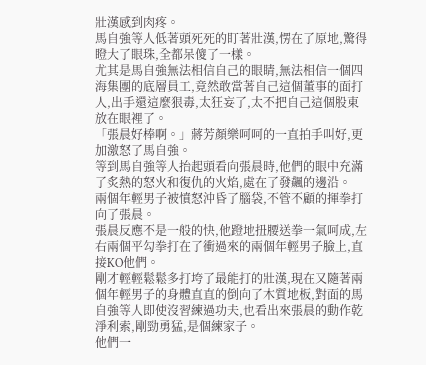壯漢感到肉疼。
馬自強等人低著頭死死的盯著壯漢,愣在了原地,驚得瞪大了眼珠,全都呆傻了一樣。
尤其是馬自強無法相信自己的眼睛,無法相信一個四海集團的底層員工,竟然敢當著自己這個董事的面打人,出手還這麼狠毒,太狂妄了,太不把自己這個股東放在眼裡了。
「張晨好棒啊。」蔣芳顏樂呵呵的一直拍手叫好,更加激怒了馬自強。
等到馬自強等人抬起頭看向張晨時,他們的眼中充滿了炙熱的怒火和復仇的火焰,處在了發飆的邊沿。
兩個年輕男子被憤怒沖昏了腦袋,不管不顧的揮拳打向了張晨。
張晨反應不是一般的快,他蹬地扭腰送拳一氣呵成,左右兩個平勾拳打在了衝過來的兩個年輕男子臉上,直接KO他們。
剛才輕輕鬆鬆多打垮了最能打的壯漢,現在又隨著兩個年輕男子的身體直直的倒向了木質地板,對面的馬自強等人即使沒習練過功夫,也看出來張晨的動作乾淨利索,剛勁勇猛,是個練家子。
他們一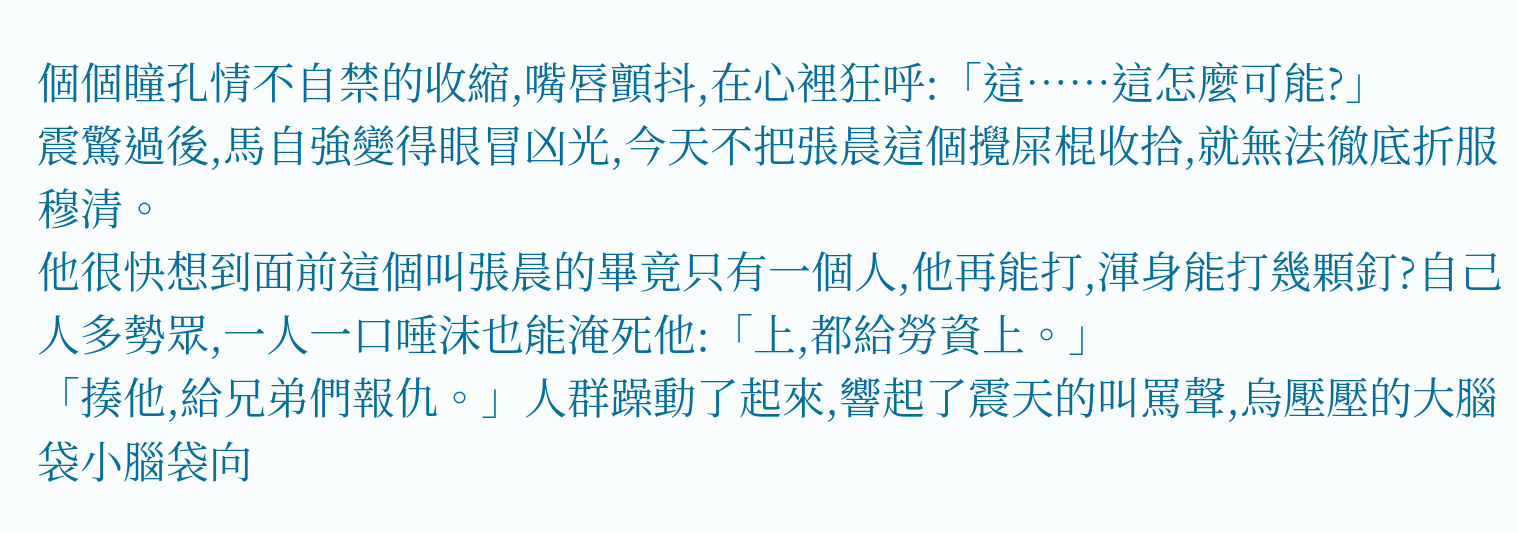個個瞳孔情不自禁的收縮,嘴唇顫抖,在心裡狂呼:「這……這怎麼可能?」
震驚過後,馬自強變得眼冒凶光,今天不把張晨這個攪屎棍收拾,就無法徹底折服穆清。
他很快想到面前這個叫張晨的畢竟只有一個人,他再能打,渾身能打幾顆釘?自己人多勢眾,一人一口唾沫也能淹死他:「上,都給勞資上。」
「揍他,給兄弟們報仇。」人群躁動了起來,響起了震天的叫罵聲,烏壓壓的大腦袋小腦袋向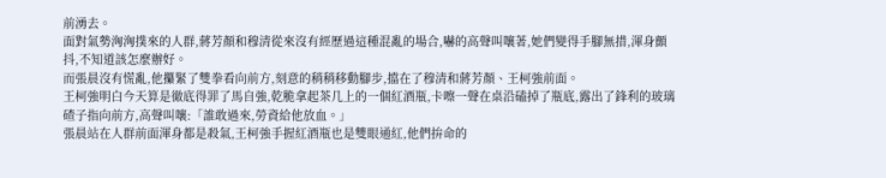前湧去。
面對氣勢洶洶撲來的人群,蔣芳顏和穆清從來沒有經歷過這種混亂的場合,嚇的高聲叫嚷著,她們變得手腳無措,渾身顫抖,不知道該怎麼辦好。
而張晨沒有慌亂,他攥緊了雙拳看向前方,刻意的稍稍移動腳步,擋在了穆清和蔣芳顏、王柯強前面。
王柯強明白今天算是徹底得罪了馬自強,乾脆拿起茶几上的一個紅酒瓶,卡嚓一聲在桌沿磕掉了瓶底,露出了鋒利的玻璃碴子指向前方,高聲叫嚷:「誰敢過來,勞資給他放血。」
張晨站在人群前面渾身都是殺氣,王柯強手握紅酒瓶也是雙眼通紅,他們拚命的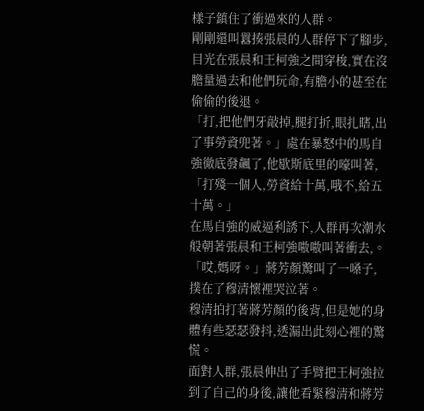樣子鎮住了衝過來的人群。
剛剛還叫囂揍張晨的人群停下了腳步,目光在張晨和王柯強之間穿梭,實在沒膽量過去和他們玩命,有膽小的甚至在偷偷的後退。
「打,把他們牙敲掉,腿打折,眼扎瞎,出了事勞資兜著。」處在暴怒中的馬自強徹底發飆了,他歇斯底里的嚎叫著,「打殘一個人,勞資給十萬,哦不,給五十萬。」
在馬自強的威逼利誘下,人群再次潮水般朝著張晨和王柯強嗷嗷叫著衝去,。
「哎,媽呀。」蔣芳顏驚叫了一嗓子,撲在了穆清懷裡哭泣著。
穆清拍打著蔣芳顏的後背,但是她的身體有些瑟瑟發抖,透漏出此刻心裡的驚慌。
面對人群,張晨伸出了手臂把王柯強拉到了自己的身後,讓他看緊穆清和蔣芳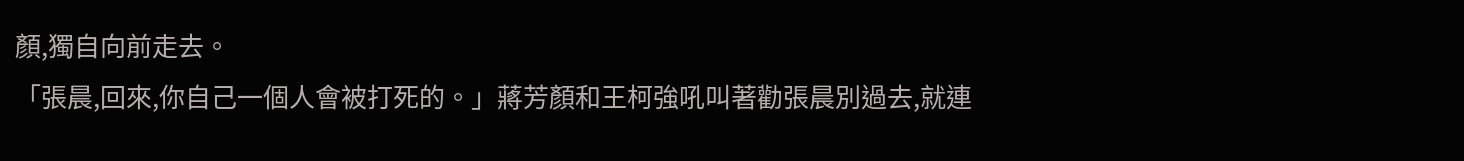顏,獨自向前走去。
「張晨,回來,你自己一個人會被打死的。」蔣芳顏和王柯強吼叫著勸張晨別過去,就連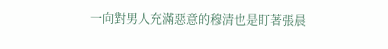一向對男人充滿惡意的穆清也是盯著張晨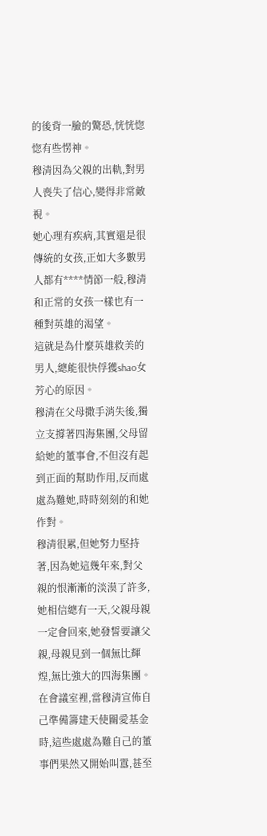的後背一臉的驚恐,恍恍惚惚有些愣神。
穆清因為父親的出軌,對男人喪失了信心,變得非常敵視。
她心理有疾病,其實還是很傳統的女孩,正如大多數男人都有****情節一般,穆清和正常的女孩一樣也有一種對英雄的渴望。
這就是為什麼英雄救美的男人,總能很快俘獲shao女芳心的原因。
穆清在父母撒手消失後,獨立支撐著四海集團,父母留給她的董事會,不但沒有起到正面的幫助作用,反而處處為難她,時時刻刻的和她作對。
穆清很累,但她努力堅持著,因為她這幾年來,對父親的恨漸漸的淡漠了許多,她相信總有一天,父親母親一定會回來,她發誓要讓父親,母親見到一個無比輝煌,無比強大的四海集團。
在會議室裡,當穆清宣佈自己準備籌建天使關愛基金時,這些處處為難自己的董事們果然又開始叫囂,甚至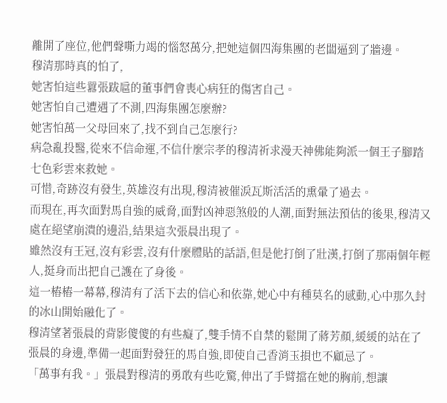離開了座位,他們聲嘶力竭的惱怒萬分,把她這個四海集團的老闆逼到了牆邊。
穆清那時真的怕了,
她害怕這些囂張跋扈的董事們會喪心病狂的傷害自己。
她害怕自己遭遇了不測,四海集團怎麼辦?
她害怕萬一父母回來了,找不到自己怎麼行?
病急亂投醫,從來不信命運,不信什麼宗孝的穆清祈求漫天神佛能夠派一個王子腳踏七色彩雲來救她。
可惜,奇跡沒有發生,英雄沒有出現,穆清被催淚瓦斯活活的熏暈了過去。
而現在,再次面對馬自強的威脅,面對凶神惡煞般的人潮,面對無法預估的後果,穆清又處在絕望崩潰的邊沿,結果這次張晨出現了。
雖然沒有王冠,沒有彩雲,沒有什麼體貼的話語,但是他打倒了壯漢,打倒了那兩個年輕人,挺身而出把自己護在了身後。
這一樁樁一幕幕,穆清有了活下去的信心和依靠,她心中有種莫名的感動,心中那久封的冰山開始融化了。
穆清望著張晨的背影傻傻的有些癡了,雙手情不自禁的鬆開了蔣芳顏,緩緩的站在了張晨的身邊,準備一起面對發狂的馬自強,即使自己香消玉損也不顧忌了。
「萬事有我。」張晨對穆清的勇敢有些吃驚,伸出了手臂擋在她的胸前,想讓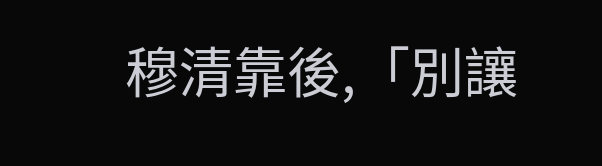穆清靠後,「別讓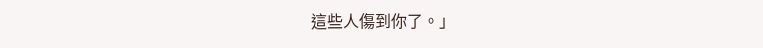這些人傷到你了。」